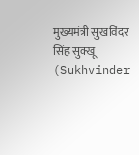मुख्यमंत्री सुखविंदर सिंह सुक्खू (Sukhvinder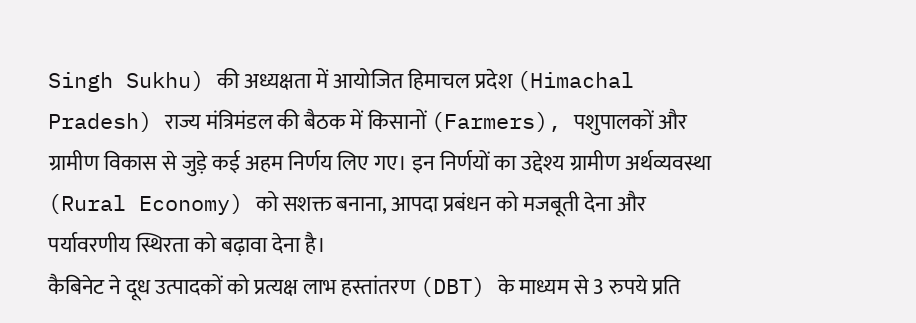Singh Sukhu) की अध्यक्षता में आयोजित हिमाचल प्रदेश (Himachal Pradesh) राज्य मंत्रिमंडल की बैठक में किसानों (Farmers), पशुपालकों और ग्रामीण विकास से जुड़े कई अहम निर्णय लिए गए। इन निर्णयों का उद्देश्य ग्रामीण अर्थव्यवस्था (Rural Economy) को सशक्त बनाना, आपदा प्रबंधन को मजबूती देना और पर्यावरणीय स्थिरता को बढ़ावा देना है।
कैबिनेट ने दूध उत्पादकों को प्रत्यक्ष लाभ हस्तांतरण (DBT) के माध्यम से 3 रुपये प्रति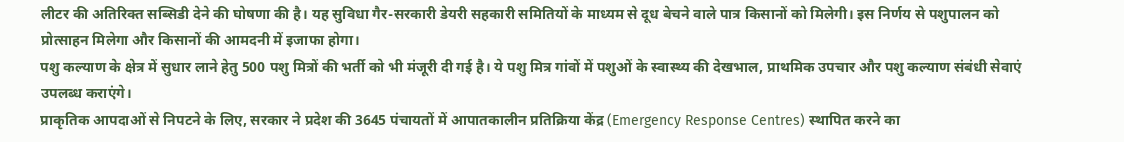लीटर की अतिरिक्त सब्सिडी देने की घोषणा की है। यह सुविधा गैर-सरकारी डेयरी सहकारी समितियों के माध्यम से दूध बेचने वाले पात्र किसानों को मिलेगी। इस निर्णय से पशुपालन को प्रोत्साहन मिलेगा और किसानों की आमदनी में इजाफा होगा।
पशु कल्याण के क्षेत्र में सुधार लाने हेतु 500 पशु मित्रों की भर्ती को भी मंजूरी दी गई है। ये पशु मित्र गांवों में पशुओं के स्वास्थ्य की देखभाल, प्राथमिक उपचार और पशु कल्याण संबंधी सेवाएं उपलब्ध कराएंगे।
प्राकृतिक आपदाओं से निपटने के लिए, सरकार ने प्रदेश की 3645 पंचायतों में आपातकालीन प्रतिक्रिया केंद्र (Emergency Response Centres) स्थापित करने का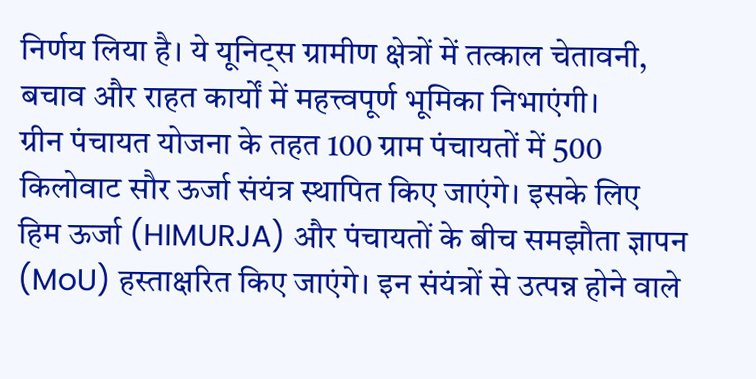निर्णय लिया है। ये यूनिट्स ग्रामीण क्षेत्रों में तत्काल चेतावनी, बचाव और राहत कार्यों में महत्त्वपूर्ण भूमिका निभाएंगी।
ग्रीन पंचायत योजना के तहत 100 ग्राम पंचायतों में 500 किलोवाट सौर ऊर्जा संयंत्र स्थापित किए जाएंगे। इसके लिए हिम ऊर्जा (HIMURJA) और पंचायतों के बीच समझौता ज्ञापन (MoU) हस्ताक्षरित किए जाएंगे। इन संयंत्रों से उत्पन्न होने वाले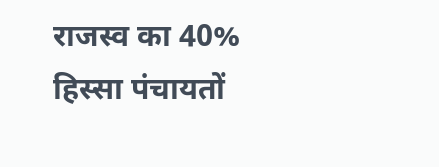राजस्व का 40% हिस्सा पंचायतों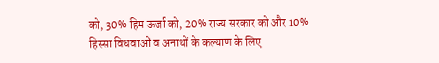को, 30% हिम ऊर्जा को, 20% राज्य सरकार को और 10% हिस्सा विधवाओं व अनाथों के कल्याण के लिए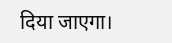दिया जाएगा।